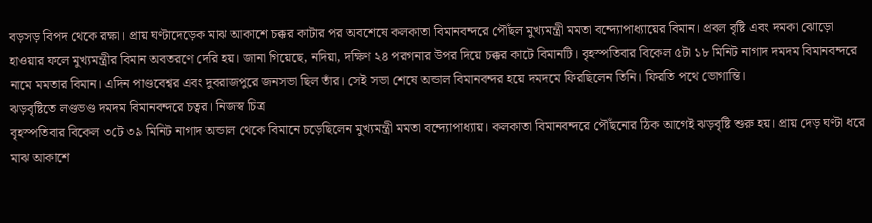বড়সড় বিপদ থেকে রক্ষা। প্রায় ঘণ্টাদেড়েক মাঝ আকাশে চক্কর কাটার পর অবশেষে কলকাতা বিমানবন্দরে পৌঁছল মুখ্যমন্ত্রী মমতা বন্দ্যোপাধ্যায়ের বিমান। প্রবল বৃষ্টি এবং দমকা ঝোড়ো হাওয়ার ফলে মুখ্যমন্ত্রীর বিমান অবতরণে দেরি হয়। জানা গিয়েছে, নদিয়া, দক্ষিণ ২৪ পরগনার উপর দিয়ে চক্কর কাটে বিমানটি। বৃহস্পতিবার বিকেল ৫টা ১৮ মিনিট নাগাদ দমদম বিমানবন্দরে নামে মমতার বিমান। এদিন পাণ্ডবেশ্বর এবং দুবরাজপুরে জনসভা ছিল তাঁর। সেই সভা শেষে অন্ডাল বিমানবন্দর হয়ে দমদমে ফিরছিলেন তিনি। ফিরতি পথে ভোগান্তি।
ঝড়বৃষ্টিতে লণ্ডভণ্ড দমদম বিমানবন্দরে চত্বর। নিজস্ব চিত্র
বৃহস্পতিবার বিকেল ৩টে ৩৯ মিনিট নাগাদ অন্ডাল থেকে বিমানে চড়েছিলেন মুখ্যমন্ত্রী মমতা বন্দ্যোপাধ্যায়। কলকাতা বিমানবন্দরে পৌঁছনোর ঠিক আগেই ঝড়বৃষ্টি শুরু হয়। প্রায় দেড় ঘণ্টা ধরে মাঝ আকাশে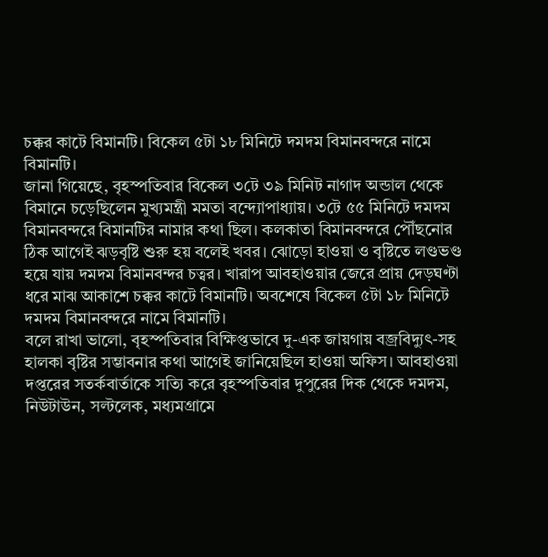চক্কর কাটে বিমানটি। বিকেল ৫টা ১৮ মিনিটে দমদম বিমানবন্দরে নামে বিমানটি।
জানা গিয়েছে, বৃহস্পতিবার বিকেল ৩টে ৩৯ মিনিট নাগাদ অন্ডাল থেকে বিমানে চড়েছিলেন মুখ্যমন্ত্রী মমতা বন্দ্যোপাধ্যায়। ৩টে ৫৫ মিনিটে দমদম বিমানবন্দরে বিমানটির নামার কথা ছিল। কলকাতা বিমানবন্দরে পৌঁছনোর ঠিক আগেই ঝড়বৃষ্টি শুরু হয় বলেই খবর। ঝোড়ো হাওয়া ও বৃষ্টিতে লণ্ডভণ্ড হয়ে যায় দমদম বিমানবন্দর চত্বর। খারাপ আবহাওয়ার জেরে প্রায় দেড়ঘণ্টা ধরে মাঝ আকাশে চক্কর কাটে বিমানটি। অবশেষে বিকেল ৫টা ১৮ মিনিটে দমদম বিমানবন্দরে নামে বিমানটি।
বলে রাখা ভালো, বৃহস্পতিবার বিক্ষিপ্তভাবে দু-এক জায়গায় বজ্রবিদ্যুৎ-সহ হালকা বৃষ্টির সম্ভাবনার কথা আগেই জানিয়েছিল হাওয়া অফিস। আবহাওয়া দপ্তরের সতর্কবার্তাকে সত্যি করে বৃহস্পতিবার দুপুরের দিক থেকে দমদম, নিউটাউন, সল্টলেক, মধ্যমগ্রামে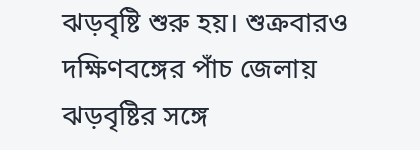ঝড়বৃষ্টি শুরু হয়। শুক্রবারও দক্ষিণবঙ্গের পাঁচ জেলায় ঝড়বৃষ্টির সঙ্গে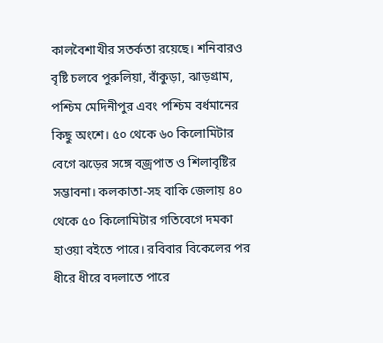কালবৈশাখীর সতর্কতা রয়েছে। শনিবারও বৃষ্টি চলবে পুরুলিয়া, বাঁকুড়া, ঝাড়গ্রাম, পশ্চিম মেদিনীপুর এবং পশ্চিম বর্ধমানের কিছু অংশে। ৫০ থেকে ৬০ কিলোমিটার বেগে ঝড়ের সঙ্গে বজ্রপাত ও শিলাবৃষ্টির সম্ভাবনা। কলকাতা-সহ বাকি জেলায় ৪০ থেকে ৫০ কিলোমিটার গতিবেগে দমকা হাওয়া বইতে পারে। রবিবার বিকেলের পর ধীরে ধীরে বদলাতে পারে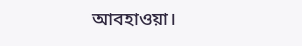আবহাওয়া।